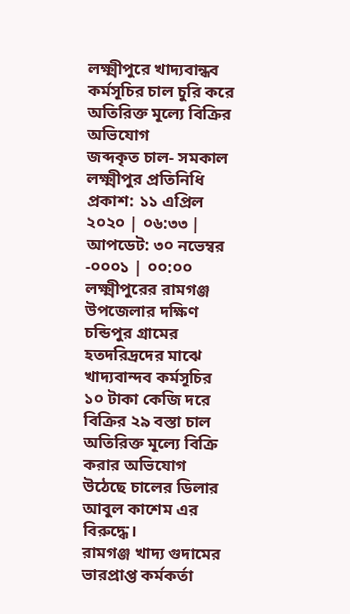লক্ষ্মীপুরে খাদ্যবান্ধব কর্মসূচির চাল চুরি করে অতিরিক্ত মূল্যে বিক্রির অভিযোগ
জব্দকৃত চাল- সমকাল
লক্ষ্মীপুর প্রতিনিধি
প্রকাশ: ১১ এপ্রিল ২০২০ | ০৬:৩৩ | আপডেট: ৩০ নভেম্বর -০০০১ | ০০:০০
লক্ষ্মীপুরের রামগঞ্জ উপজেলার দক্ষিণ চন্ডিপুর গ্রামের হতদরিদ্রদের মাঝে খাদ্যবান্দব কর্মসূচির ১০ টাকা কেজি দরে বিক্রির ২৯ বস্তা চাল অতিরিক্ত মূল্যে বিক্রি করার অভিযোগ উঠেছে চালের ডিলার আবুল কাশেম এর বিরুদ্ধে।
রামগঞ্জ খাদ্য গুদামের ভারপ্রাপ্ত কর্মকর্তা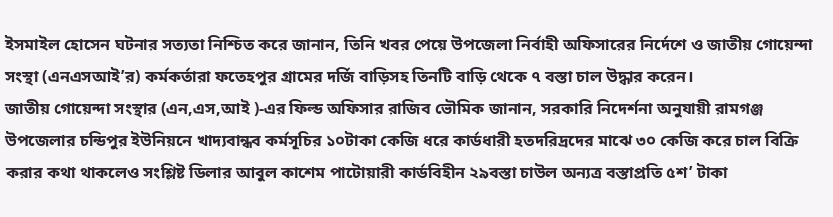ইসমাইল হোসেন ঘটনার সত্যতা নিশ্চিত করে জানান, তিনি খবর পেয়ে উপজেলা নির্বাহী অফিসারের নির্দেশে ও জাতীয় গোয়েন্দা সংস্থা (এনএসআই’র) কর্মকর্তারা ফতেহপুর গ্রামের দর্জি বাড়িসহ তিনটি বাড়ি থেকে ৭ বস্তা চাল উদ্ধার করেন।
জাতীয় গোয়েন্দা সংস্থার (এন,এস,আই )-এর ফিল্ড অফিসার রাজিব ভৌমিক জানান, সরকারি নিদের্শনা অনুযায়ী রামগঞ্জ উপজেলার চন্ডিপুর ইউনিয়নে খাদ্যবান্ধব কর্মসূচির ১০টাকা কেজি ধরে কার্ডধারী হতদরিদ্রদের মাঝে ৩০ কেজি করে চাল বিক্রি করার কথা থাকলেও সংশ্লিষ্ট ডিলার আবুল কাশেম পাটোয়ারী কার্ডবিহীন ২৯বস্তা চাউল অন্যত্র বস্তাপ্রতি ৫শ’ টাকা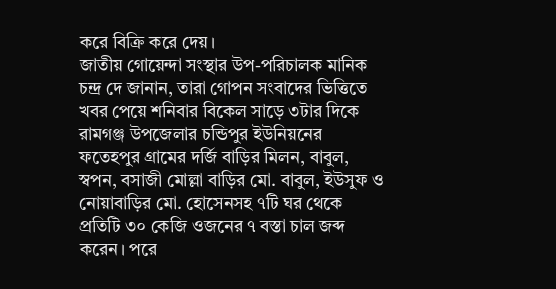করে বিক্রি করে দেয়।
জাতীয় গোয়েন্দা সংস্থার উপ-পরিচালক মানিক চন্দ্র দে জানান, তারা গোপন সংবাদের ভিত্তিতে খবর পেয়ে শনিবার বিকেল সাড়ে ৩টার দিকে রামগঞ্জ উপজেলার চন্ডিপুর ইউনিয়নের ফতেহপুর গ্রামের দর্জি বাড়ির মিলন, বাবুল, স্বপন, বসাজী মোল্লা বাড়ির মো. বাবুল, ইউসুফ ও নোয়াবাড়ির মো. হোসেনসহ ৭টি ঘর থেকে প্রতিটি ৩০ কেজি ওজনের ৭ বস্তা চাল জব্দ করেন। পরে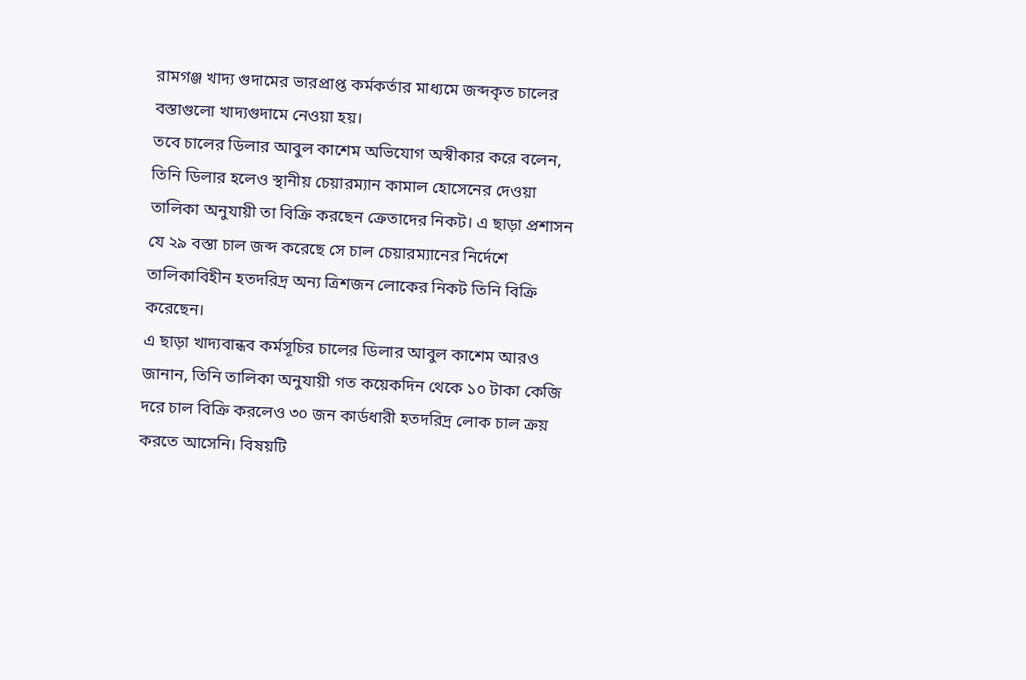রামগঞ্জ খাদ্য গুদামের ভারপ্রাপ্ত কর্মকর্তার মাধ্যমে জব্দকৃত চালের বস্তাগুলো খাদ্যগুদামে নেওয়া হয়।
তবে চালের ডিলার আবুল কাশেম অভিযোগ অস্বীকার করে বলেন, তিনি ডিলার হলেও স্থানীয় চেয়ারম্যান কামাল হোসেনের দেওয়া তালিকা অনুযায়ী তা বিক্রি করছেন ক্রেতাদের নিকট। এ ছাড়া প্রশাসন যে ২৯ বস্তা চাল জব্দ করেছে সে চাল চেয়ারম্যানের নির্দেশে তালিকাবিহীন হতদরিদ্র অন্য ত্রিশজন লোকের নিকট তিনি বিক্রি করেছেন।
এ ছাড়া খাদ্যবান্ধব কর্মসূচির চালের ডিলার আবুল কাশেম আরও জানান, তিনি তালিকা অনুযায়ী গত কয়েকদিন থেকে ১০ টাকা কেজি দরে চাল বিক্রি করলেও ৩০ জন কার্ডধারী হতদরিদ্র লোক চাল ক্রয় করতে আসেনি। বিষয়টি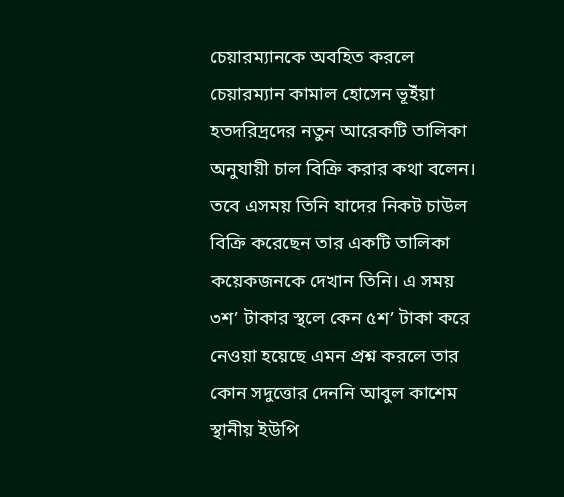চেয়ারম্যানকে অবহিত করলে চেয়ারম্যান কামাল হোসেন ভূইঁয়া হতদরিদ্রদের নতুন আরেকটি তালিকা অনুযায়ী চাল বিক্রি করার কথা বলেন। তবে এসময় তিনি যাদের নিকট চাউল বিক্রি করেছেন তার একটি তালিকা কয়েকজনকে দেখান তিনি। এ সময় ৩শ’ টাকার স্থলে কেন ৫শ’ টাকা করে নেওয়া হয়েছে এমন প্রশ্ন করলে তার কোন সদুত্তোর দেননি আবুল কাশেম
স্থানীয় ইউপি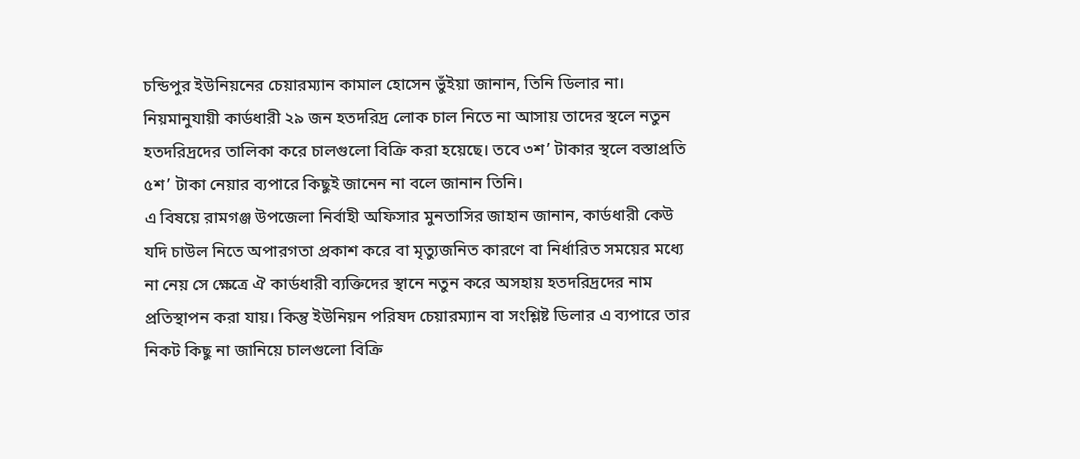চন্ডিপুর ইউনিয়নের চেয়ারম্যান কামাল হোসেন ভুঁইয়া জানান, তিনি ডিলার না। নিয়মানুযায়ী কার্ডধারী ২৯ জন হতদরিদ্র লোক চাল নিতে না আসায় তাদের স্থলে নতুন হতদরিদ্রদের তালিকা করে চালগুলো বিক্রি করা হয়েছে। তবে ৩শ’ টাকার স্থলে বস্তাপ্রতি ৫শ’ টাকা নেয়ার ব্যপারে কিছুই জানেন না বলে জানান তিনি।
এ বিষয়ে রামগঞ্জ উপজেলা নির্বাহী অফিসার মুনতাসির জাহান জানান, কার্ডধারী কেউ যদি চাউল নিতে অপারগতা প্রকাশ করে বা মৃত্যুজনিত কারণে বা নির্ধারিত সময়ের মধ্যে না নেয় সে ক্ষেত্রে ঐ কার্ডধারী ব্যক্তিদের স্থানে নতুন করে অসহায় হতদরিদ্রদের নাম প্রতিস্থাপন করা যায়। কিন্তু ইউনিয়ন পরিষদ চেয়ারম্যান বা সংশ্লিষ্ট ডিলার এ ব্যপারে তার নিকট কিছু না জানিয়ে চালগুলো বিক্রি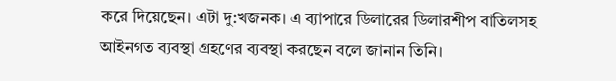করে দিয়েছেন। এটা দু:খজনক। এ ব্যাপারে ডিলারের ডিলারশীপ বাতিলসহ আইনগত ব্যবস্থা গ্রহণের ব্যবস্থা করছেন বলে জানান তিনি।